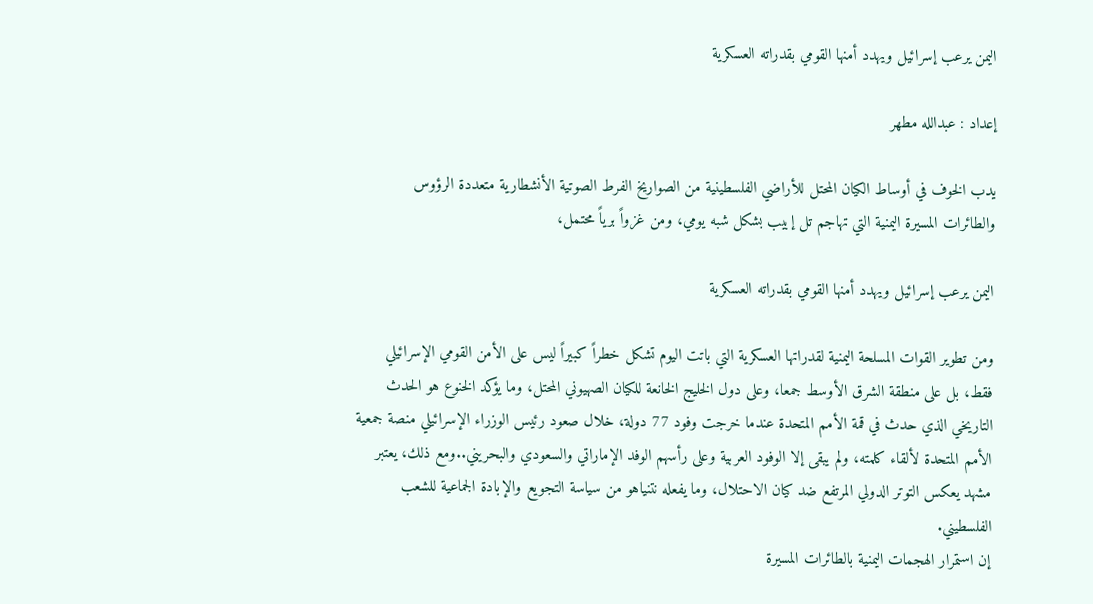اليمن يرعب إسرائيل ويهدد أمنها القومي بقدراته العسكرية

إعداد : عبدالله مطهر

يدب الخوف في أوساط الكيان المحتل للأراضي الفلسطينية من الصواريخ الفرط الصوتية الأنشطارية متعددة الرؤوس والطائرات المسيرة اليمنية التي تهاجم تل إبيب بشكل شبه يومي، ومن غزواً برياً محتمل،

اليمن يرعب إسرائيل ويهدد أمنها القومي بقدراته العسكرية

ومن تطوير القوات المسلحة اليمنية لقدراتها العسكرية التي باتت اليوم تشكل خطراً كبيراً ليس على الأمن القومي الإسرائيلي فقط، بل على منطقة الشرق الأوسط جمعا، وعلى دول الخليج الخانعة للكيان الصهيوني المحتل، وما يؤكد الخنوع هو الحدث التاريخي الذي حدث في قمة الأمم المتحدة عندما خرجت وفود 77 دولة، خلال صعود رئيس الوزراء الإسرائيلي منصة جمعية الأمم المتحدة لألقاء كلمته، ولم يبقى إلا الوفود العربية وعلى رأسهم الوفد الإماراتي والسعودي والبحريني..ومع ذلك، يعتبر مشهد يعكس التوتر الدولي المرتفع ضد كيان الاحتلال، وما يفعله نتنياهو من سياسة التجويع والإبادة الجماعية للشعب الفلسطيني.
إن استمرار الهجمات اليمنية بالطائرات المسيرة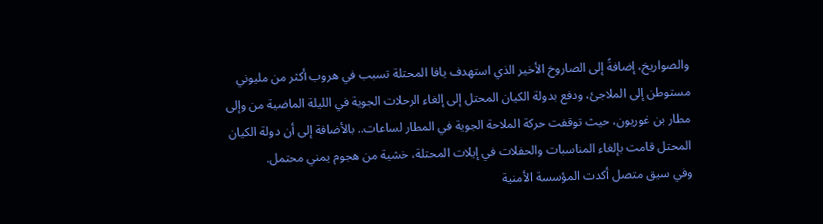والصواريخ، إضافةً إلى الصاروخ الأخير الذي استهدف يافا المحتلة تسبب في هروب أكثر من مليوني مستوطن إلى الملاجئ، ودفع بدولة الكيان المحتل إلى إلغاء الرحلات الجوية في الليلة الماضية من وإلى مطار بن غوريون، حيث توقفت حركة الملاحة الجوية في المطار لساعات.. بالأضافة إلى أن دولة الكيان المحتل قامت بإلغاء المناسبات والحفلات في إيلات المحتلة، خشية من هجوم يمني محتمل.
وفي سيق متصل أكدت المؤسسة الأمنية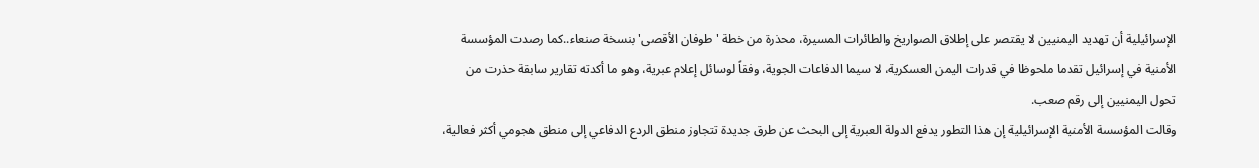الإسرائيلية أن تهديد اليمنيين لا يقتصر على إطلاق الصواريخ والطائرات المسيرة، محذرة من خطة 'طوفان الأقصى' بنسخة صنعاء..كما رصدت المؤسسة الأمنية في إسرائيل تقدما ملحوظا في قدرات اليمن العسكرية، لا سيما الدفاعات الجوية، وفقاً لوسائل إعلام عبرية، وهو ما أكدته تقارير سابقة حذرت من تحول اليمنيين إلى رقم صعب.
وقالت المؤسسة الأمنية الإسرائيلية إن هذا التطور يدفع الدولة العبرية إلى البحث عن طرق جديدة تتجاوز منطق الردع الدفاعي إلى منطق هجومي أكثر فعالية،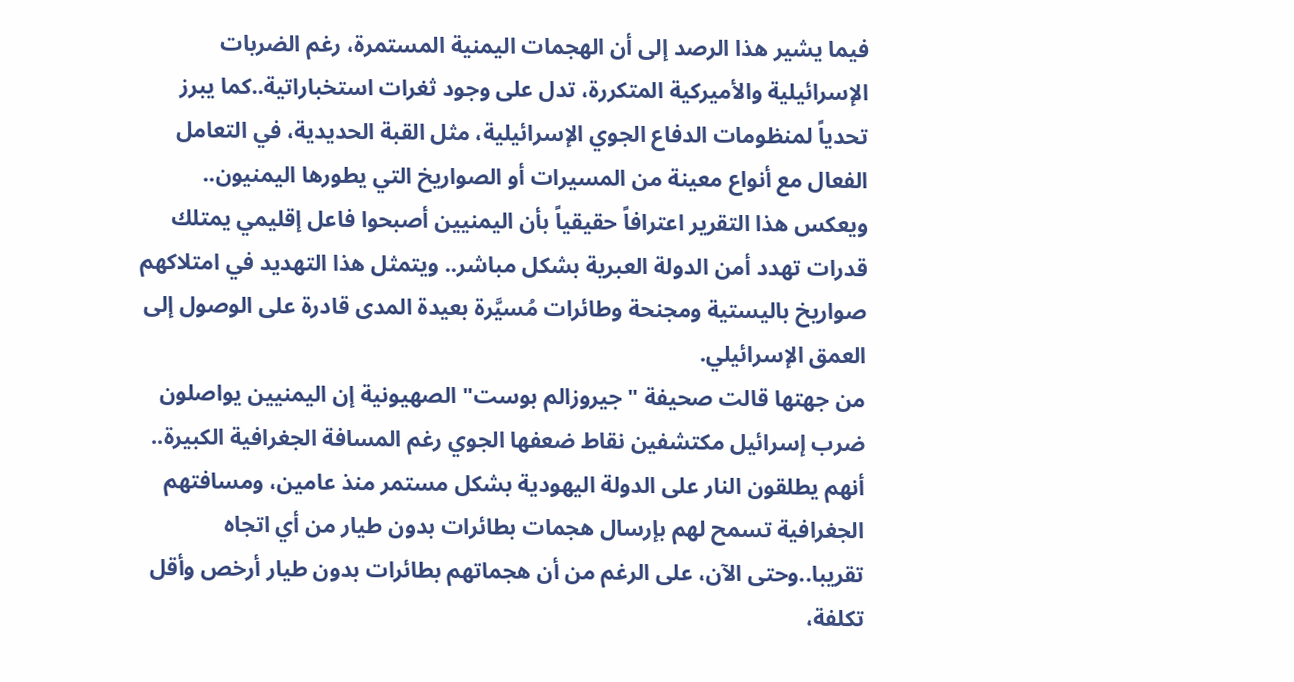فيما يشير هذا الرصد إلى أن الهجمات اليمنية المستمرة، رغم الضربات الإسرائيلية والأميركية المتكررة، تدل على وجود ثغرات استخباراتية..كما يبرز تحدياً لمنظومات الدفاع الجوي الإسرائيلية، مثل القبة الحديدية، في التعامل الفعال مع أنواع معينة من المسيرات أو الصواريخ التي يطورها اليمنيون.. ويعكس هذا التقرير اعترافاً حقيقياً بأن اليمنيين أصبحوا فاعل إقليمي يمتلك قدرات تهدد أمن الدولة العبرية بشكل مباشر.. ويتمثل هذا التهديد في امتلاكهم صواريخ باليستية ومجنحة وطائرات مُسيَّرة بعيدة المدى قادرة على الوصول إلى العمق الإسرائيلي.
من جهتها قالت صحيفة "جيروزالم بوست" الصهيونية إن اليمنيين يواصلون ضرب إسرائيل مكتشفين نقاط ضعفها الجوي رغم المسافة الجغرافية الكبيرة.. أنهم يطلقون النار على الدولة اليهودية بشكل مستمر منذ عامين، ومسافتهم الجغرافية تسمح لهم بإرسال هجمات بطائرات بدون طيار من أي اتجاه تقريبا..وحتى الآن، على الرغم من أن هجماتهم بطائرات بدون طيار أرخص وأقل تكلفة،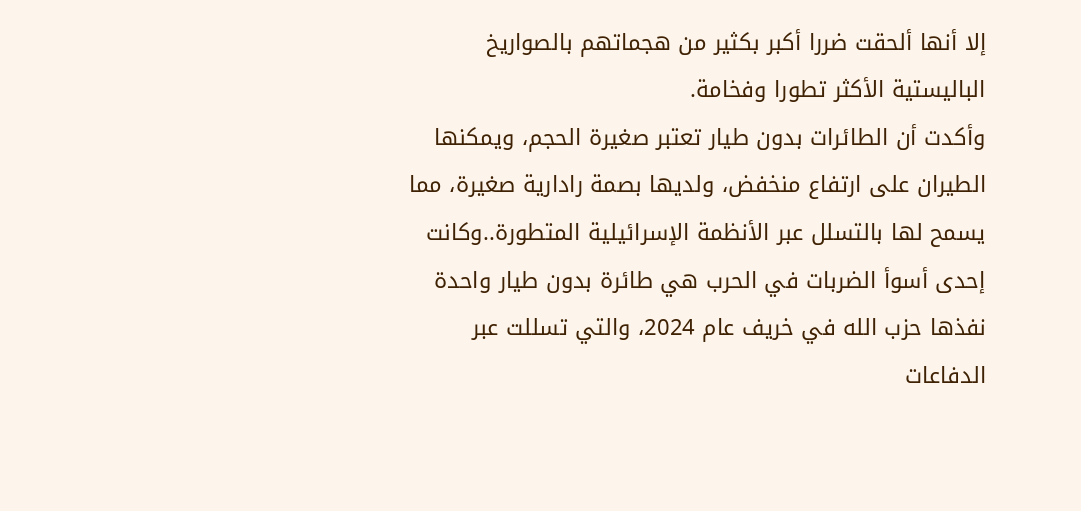إلا أنها ألحقت ضررا أكبر بكثير من هجماتهم بالصواريخ الباليستية الأكثر تطورا وفخامة.
وأكدت أن الطائرات بدون طيار تعتبر صغيرة الحجم، ويمكنها الطيران على ارتفاع منخفض، ولديها بصمة رادارية صغيرة، مما يسمح لها بالتسلل عبر الأنظمة الإسرائيلية المتطورة..وكانت إحدى أسوأ الضربات في الحرب هي طائرة بدون طيار واحدة نفذها حزب الله في خريف عام 2024، والتي تسللت عبر الدفاعات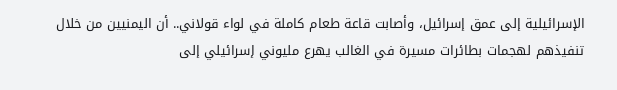الإسرائيلية إلى عمق إسرائيل، وأصابت قاعة طعام كاملة في لواء قولاني.. أن اليمنيين من خلال تنفيذهم لهجمات بطائرات مسيرة في الغالب يهرع مليوني إسرائيلي إلى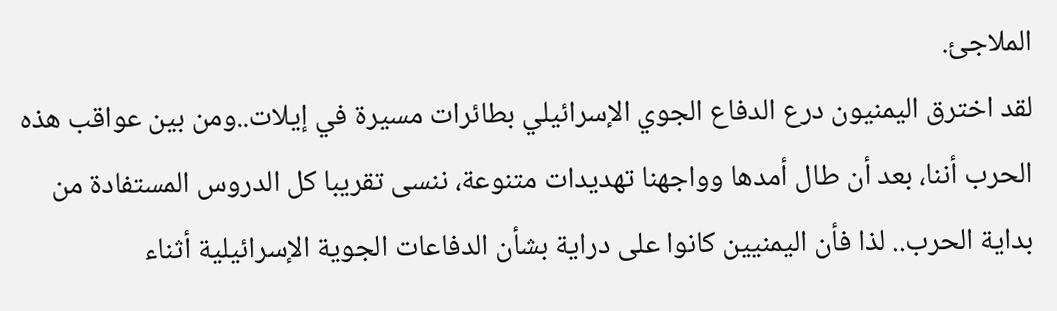الملاجئ.
لقد اخترق اليمنيون درع الدفاع الجوي الإسرائيلي بطائرات مسيرة في إيلات..ومن بين عواقب هذه الحرب أننا، بعد أن طال أمدها وواجهنا تهديدات متنوعة، ننسى تقريبا كل الدروس المستفادة من بداية الحرب.. لذا فأن اليمنيين كانوا على دراية بشأن الدفاعات الجوية الإسرائيلية أثناء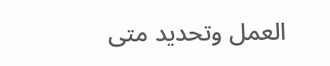العمل وتحديد متى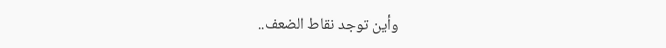وأين توجد نقاط الضعف..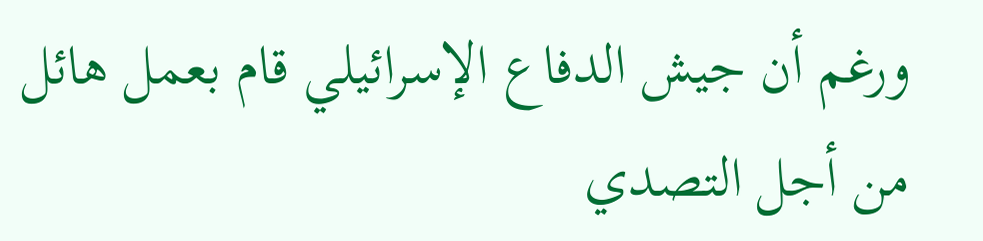ورغم أن جيش الدفاع الإسرائيلي قام بعمل هائل من أجل التصدي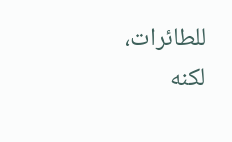للطائرات، لكنه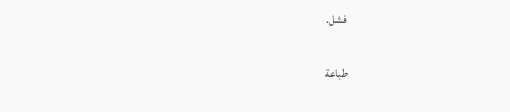فشل.


طباعة